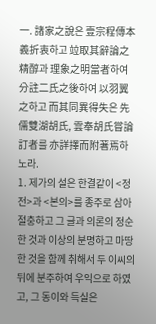一. 諸家之說은 壹宗程傳本義折衷하고 竝取其辭論之精醇과 理象之明當者하여 分註二氏之後하여 以羽翼之하고 而其同異得失은 先儒雙湖胡氏, 雲奉胡氏嘗論訂者를 亦詳擇而附著焉하노라.
1. 제가의 설은 한결같이 <정전>과 <본의>를 종주로 삼아 절충하고 그 글과 의론의 정순한 것과 이상의 분명하고 마땅한 것을 함께 취해서 두 이씨의 뒤에 분주하여 우익으로 하였고, 그 동이와 득실은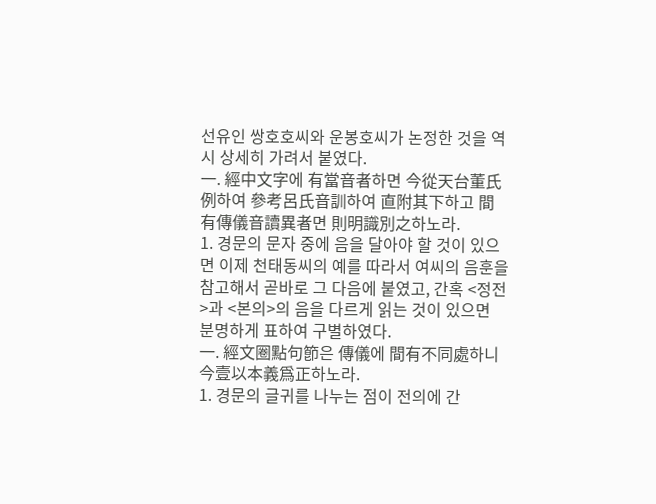선유인 쌍호호씨와 운봉호씨가 논정한 것을 역시 상세히 가려서 붙였다.
一. 經中文字에 有當音者하면 今從天台董氏例하여 參考呂氏音訓하여 直附其下하고 間有傳儀音讀異者면 則明識別之하노라.
1. 경문의 문자 중에 음을 달아야 할 것이 있으면 이제 천태동씨의 예를 따라서 여씨의 음훈을 참고해서 곧바로 그 다음에 붙였고, 간혹 <정전>과 <본의>의 음을 다르게 읽는 것이 있으면 분명하게 표하여 구별하였다.
一. 經文圈點句節은 傳儀에 間有不同處하니 今壹以本義爲正하노라.
1. 경문의 글귀를 나누는 점이 전의에 간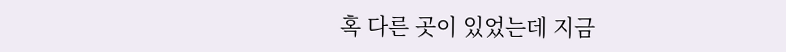혹 다른 곳이 있었는데 지금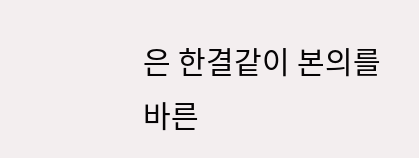은 한결같이 본의를 바른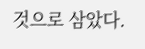것으로 삼았다.